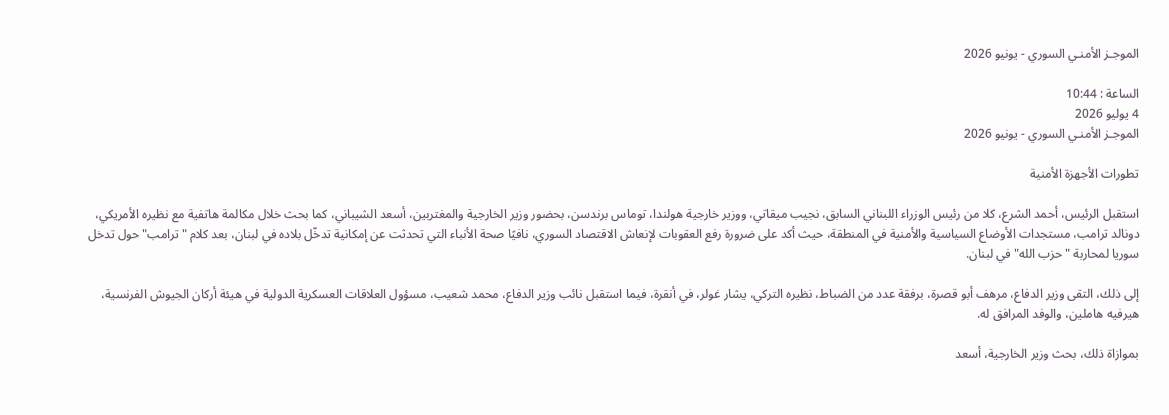الموجـز الأمنـي السوري - يونيو 2026

الساعة : 10:44
4 يوليو 2026
الموجـز الأمنـي السوري - يونيو 2026

تطورات الأجهزة الأمنية

استقبل الرئيس، أحمد الشرع، كلا من رئيس الوزراء اللبناني السابق، نجيب ميقاتي، ووزير خارجية هولندا، توماس برندسن، بحضور وزير الخارجية والمغتربين، أسعد الشيباني، كما بحث خلال مكالمة هاتفية مع نظيره الأمريكي، دونالد ترامب، مستجدات الأوضاع السياسية والأمنية في المنطقة، حيث أكد على ضرورة رفع العقوبات لإنعاش الاقتصاد السوري، نافيًا صحة الأنباء التي تحدثت عن إمكانية تدخّل بلاده في لبنان، بعد كلام "ترامب" حول تدخل سوريا لمحاربة "حزب الله" في لبنان.

إلى ذلك، التقى وزير الدفاع، مرهف أبو قصرة، برفقة عدد من الضباط، نظيره التركي، يشار غولر، في أنقرة، فيما استقبل نائب وزير الدفاع، محمد شعيب، مسؤول العلاقات العسكرية الدولية في هيئة أركان الجيوش الفرنسية، هيرفيه هاملين، والوفد المرافق له.

بموازاة ذلك، بحث وزير الخارجية، أسعد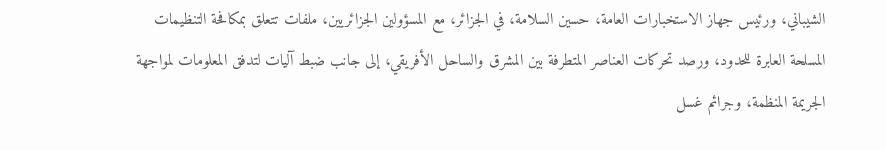الشيباني، ورئيس جهاز الاستخبارات العامة، حسين السلامة، في الجزائر، مع المسؤولين الجزائريين، ملفات تتعلق بمكافحة التنظيمات المسلحة العابرة للحدود، ورصد تحركات العناصر المتطرفة بين المشرق والساحل الأفريقي، إلى جانب ضبط آليات لتدفق المعلومات لمواجهة الجريمة المنظمة، وجرائم غسل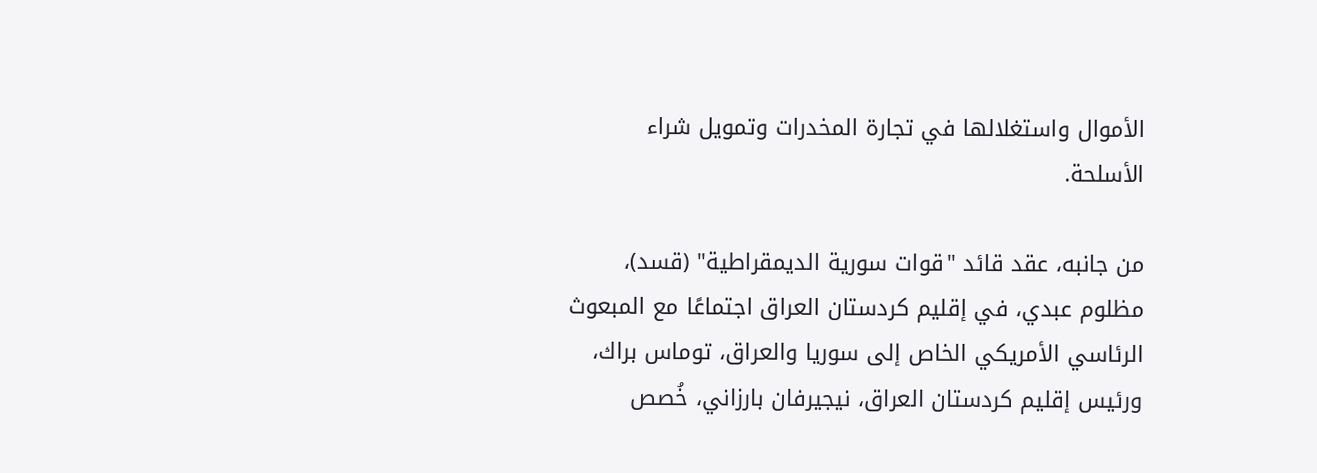الأموال واستغلالها في تجارة المخدرات وتمويل شراء الأسلحة.

من جانبه، عقد قائد "قوات سورية الديمقراطية" (قسد)، مظلوم عبدي، في إقليم كردستان العراق اجتماعًا مع المبعوث الرئاسي الأمريكي الخاص إلى سوريا والعراق، توماس براك، ورئيس إقليم كردستان العراق، نيجيرفان بارزاني، خُصص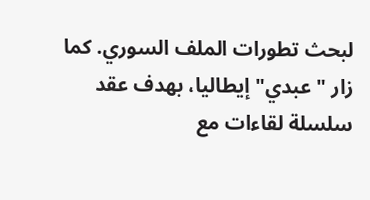لبحث تطورات الملف السوري. كما زار "عبدي" إيطاليا، بهدف عقد سلسلة لقاءات مع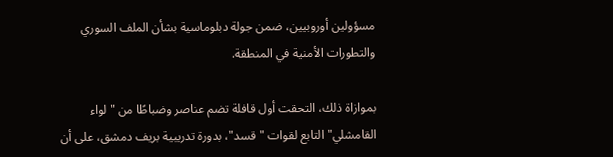مسؤولين أوروبيين، ضمن جولة دبلوماسية بشأن الملف السوري والتطورات الأمنية في المنطقة.

بموازاة ذلك، التحقت أول قافلة تضم عناصر وضباطًا من "لواء القامشلي" التابع لقوات "قسد"، بدورة تدريبية بريف دمشق، على أن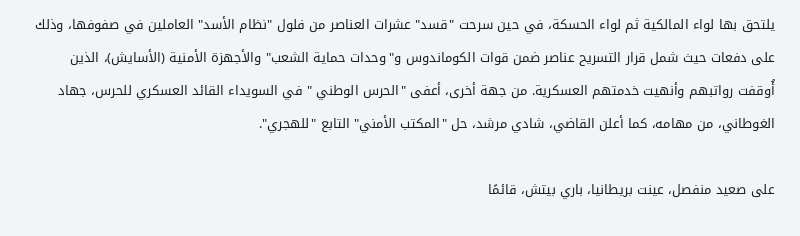يلتحق بها لواء المالكية ثم لواء الحسكة، في حين سرحت "قسد" عشرات العناصر من فلول "نظام الأسد" العاملين في صفوفها، وذلك على دفعات حيث شمل قرار التسريح عناصر ضمن قوات الكوماندوس و"وحدات حماية الشعب" والأجهزة الأمنية (الأسايش)، الذين أُوقفت رواتبهم وأنهيت خدمتهم العسكرية. من جهة أخرى، أعفى "الحرس الوطني " في السويداء القائد العسكري للحرس، جهاد الغوطاني، من مهامه، كما أعلن القاضي، شادي مرشد، حل "المكتب الأمني" التابع "للهجري".

على صعيد منفصل، عينت بريطانيا، باري بيتش، قائمًا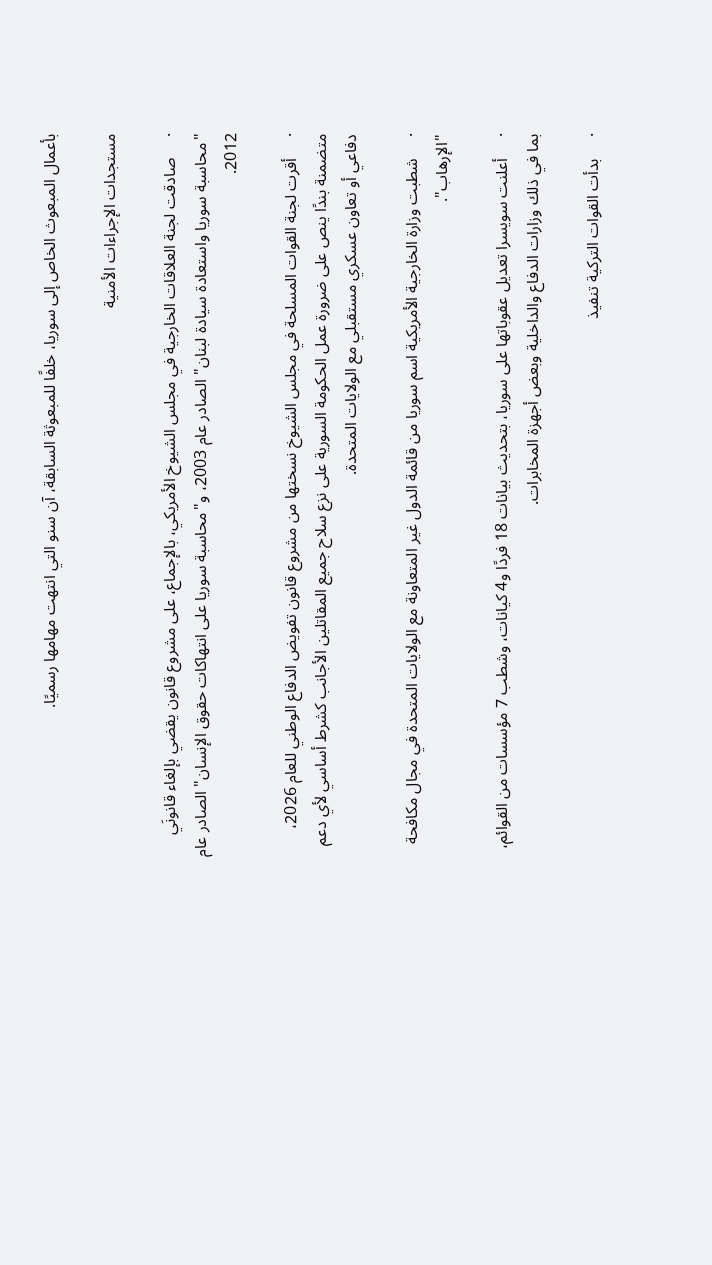بأعمال المبعوث الخاص إلى سوريا، خلفًا للمبعوثة السابقة، آن سنو التي انتهت مهامها رسميًا.

مستجدات الإجراءات الأمنية

·     صادقت لجنة العلاقات الخارجية في مجلس الشيوخ الأمريكي، بالإجماع، على مشروع قانون يقضي بإلغاء قانونَي "محاسبة سوريا واستعادة سيادة لبنان" الصادر عام 2003، و"محاسبة سوريا على انتهاكات حقوق الإنسان" الصادر عام 2012.

·     أقرت لجنة القوات المسلحة في مجلس الشيوخ نسختها من مشروع قانون تفويض الدفاع الوطني للعام 2026، متضمنة بندًا ينص على ضرورة عمل الحكومة السورية على نزع سلاح جميع المقاتلين الأجانب كشرط أساسي لأي دعم دفاعي أو تعاون عسكري مستقبلي مع الولايات المتحدة.

·     شطبت وزارة الخارجية الأمريكية اسم سوريا من قائمة الدول غير المتعاونة مع الولايات المتحدة في مجال مكافحة "الإرهاب".

·     أعلنت سويسرا تعديل عقوباتها على سوريا، بتحديث بيانات 18 فردًا و4 كيانات، وشطب 7 مؤسسات من القوائم، بما في ذلك وزارات الدفاع والداخلية وبعض أجهزة المخابرات.

·     بدأت القوات التركية تنفيذ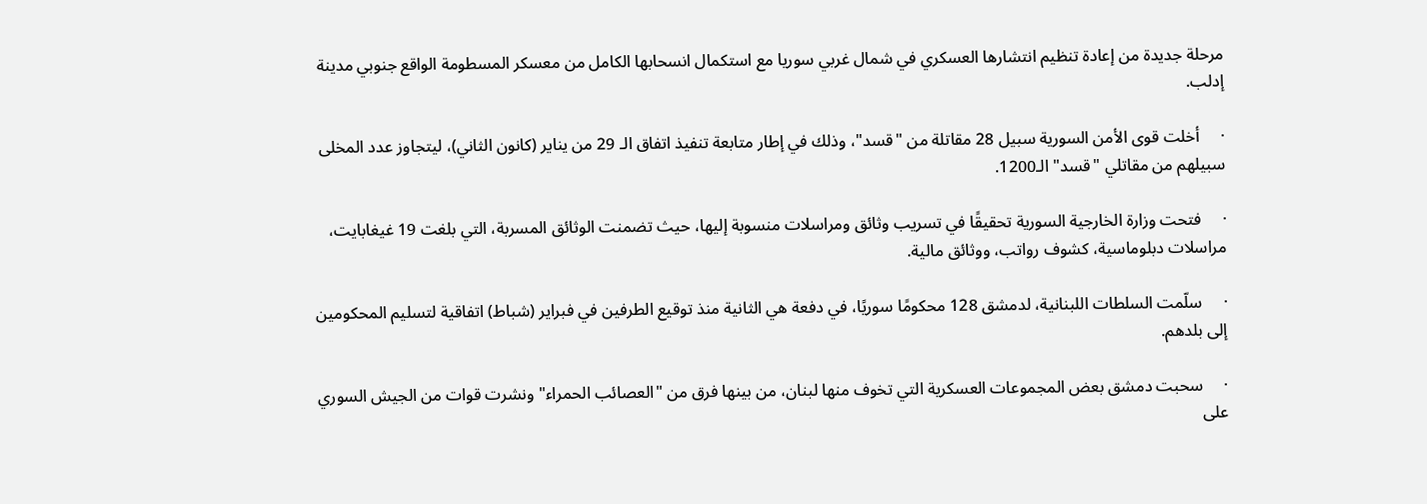مرحلة جديدة من إعادة تنظيم انتشارها العسكري في شمال غربي سوريا مع استكمال انسحابها الكامل من معسكر المسطومة الواقع جنوبي مدينة إدلب.

·     أخلت قوى الأمن السورية سبيل 28 مقاتلة من "قسد"، وذلك في إطار متابعة تنفيذ اتفاق الـ 29 من يناير (كانون الثاني)، ليتجاوز عدد المخلى سبيلهم من مقاتلي "قسد" الـ1200.

·     فتحت وزارة الخارجية السورية تحقيقًا في تسريب وثائق ومراسلات منسوبة إليها، حيث تضمنت الوثائق المسربة، التي بلغت 19 غيغابايت، مراسلات دبلوماسية، كشوف رواتب، ووثائق مالية.

·     سلّمت السلطات اللبنانية، لدمشق 128 محكومًا سوريًا، في دفعة هي الثانية منذ توقيع الطرفين في فبراير (شباط) اتفاقية لتسليم المحكومين إلى بلدهم.

·     سحبت دمشق بعض المجموعات العسكرية التي تخوف منها لبنان، من بينها فرق من "العصائب الحمراء" ونشرت قوات من الجيش السوري على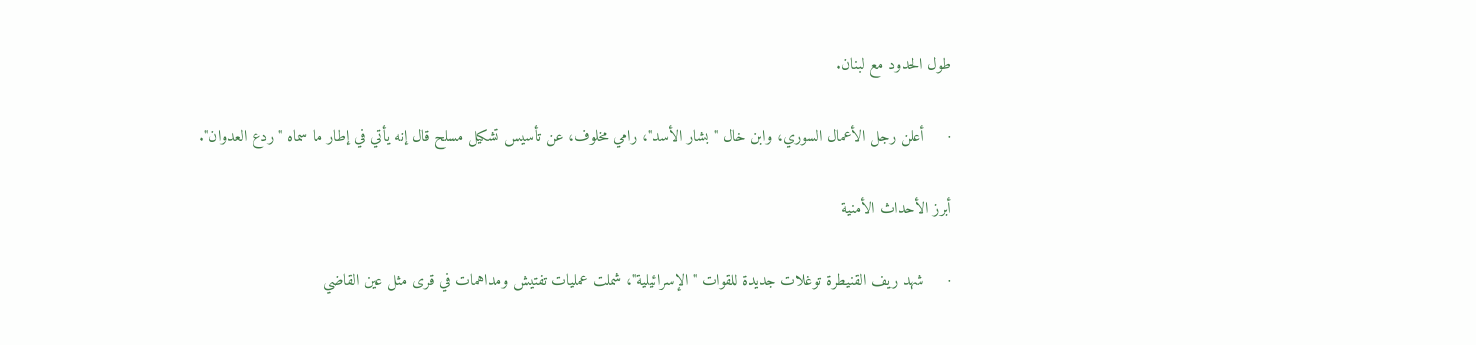طول الحدود مع لبنان.

·     أعلن رجل الأعمال السوري، وابن خال "بشار الأسد"، رامي مخلوف، عن تأسيس تشكيل مسلح قال إنه يأتي في إطار ما سماه "ردع العدوان".

أبرز الأحداث الأمنية

·     شهد ريف القنيطرة توغلات جديدة للقوات "الإسرائيلية"، شملت عمليات تفتيش ومداهمات في قرى مثل عين القاضي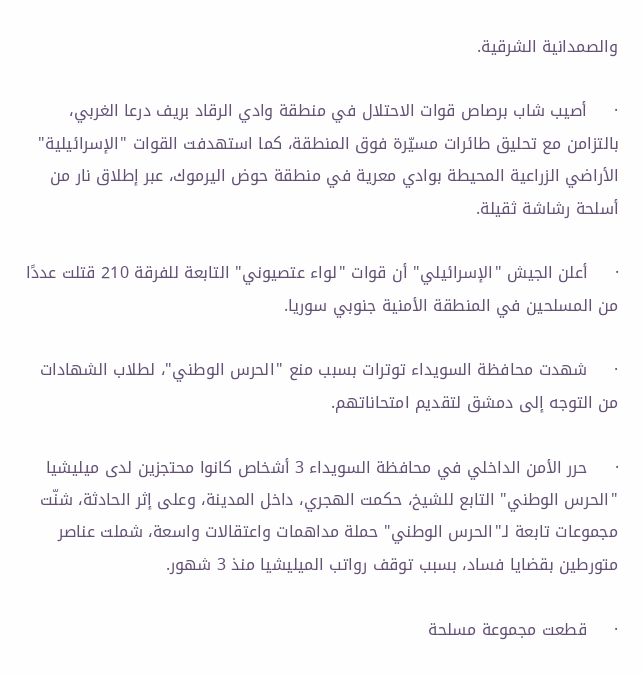والصمدانية الشرقية.

·     أصيب شاب برصاص قوات الاحتلال في منطقة وادي الرقاد بريف درعا الغربي، بالتزامن مع تحليق طائرات مسيّرة فوق المنطقة، كما استهدفت القوات "الإسرائيلية" الأراضي الزراعية المحيطة بوادي معرية في منطقة حوض اليرموك، عبر إطلاق نار من أسلحة رشاشة ثقيلة.

·     أعلن الجيش "الإسرائيلي" أن قوات "لواء عتصيوني" التابعة للفرقة 210 قتلت عددًا من المسلحين في المنطقة الأمنية جنوبي سوريا.

·     شهدت محافظة السويداء توترات بسبب منع "الحرس الوطني"، لطلاب الشهادات من التوجه إلى دمشق لتقديم امتحاناتهم.

·     حرر الأمن الداخلي في محافظة السويداء 3 أشخاص كانوا محتجزين لدى ميليشيا "الحرس الوطني" التابع للشيخ، حكمت الهجري، داخل المدينة، وعلى إثر الحادثة، شنّت مجموعات تابعة لـ"الحرس الوطني" حملة مداهمات واعتقالات واسعة، شملت عناصر متورطين بقضايا فساد، بسبب توقف رواتب الميليشيا منذ 3 شهور.

·     قطعت مجموعة مسلحة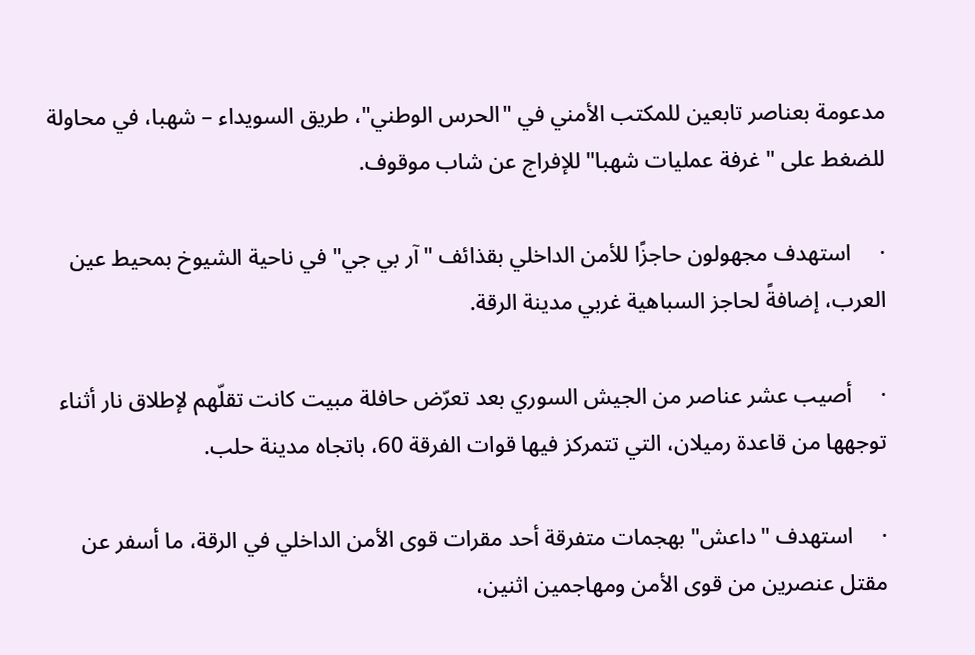مدعومة بعناصر تابعين للمكتب الأمني في "الحرس الوطني"، طريق السويداء – شهبا، في محاولة للضغط على "غرفة عمليات شهبا" للإفراج عن شاب موقوف.

·     استهدف مجهولون حاجزًا للأمن الداخلي بقذائف "آر بي جي" في ناحية الشيوخ بمحيط عين العرب، إضافةً لحاجز السباهية غربي مدينة الرقة.

·     أصيب عشر عناصر من الجيش السوري بعد تعرّض حافلة مبيت كانت تقلّهم لإطلاق نار أثناء توجهها من قاعدة رميلان، التي تتمركز فيها قوات الفرقة 60، باتجاه مدينة حلب.

·     استهدف "داعش" بهجمات متفرقة أحد مقرات قوى الأمن الداخلي في الرقة، ما أسفر عن مقتل عنصرين من قوى الأمن ومهاجمين اثنين،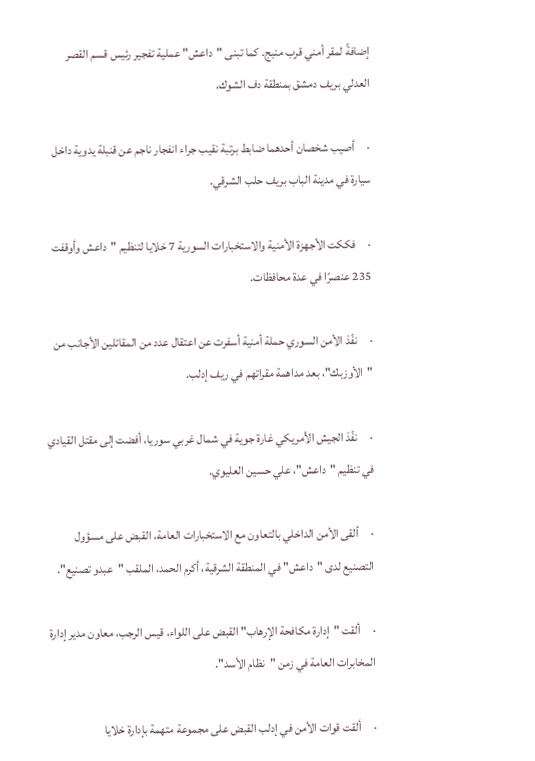إضافةً لمقر أمني قرب منبج. كما تبنى "داعش" عملية تفجير رئيس قسم القصر العدلي بريف دمشق بمنطقة دف الشوك.

·     أصيب شخصان أحدهما ضابط برتبة نقيب جراء انفجار ناجم عن قنبلة يدوية داخل سيارة في مدينة الباب بريف حلب الشرقي.

·     فككت الأجهزة الأمنية والاستخبارات السورية 7 خلايا لتنظيم "داعش وأوقفت 235 عنصرًا في عدة محافظات.

·     نفّذ الأمن السوري حملة أمنية أسفرت عن اعتقال عدد من المقاتلين الأجانب من "الأوزبك"، بعد مداهمة مقراتهم في ريف إدلب.

·     نفّذ الجيش الأمريكي غارة جوية في شمال غربي سوريا، أفضت إلى مقتل القيادي في تنظيم "داعش"، علي حسين العليوي.

·     ألقى الأمن الداخلي بالتعاون مع الاستخبارات العامة، القبض على مسؤول التصنيع لدى "داعش" في المنطقة الشرقية، أكرم الحمد، الملقب "عبدو تصنيع".

·     ألقت "إدارة مكافحة الإرهاب" القبض على اللواء، قيس الرجب، معاون مدير إدارة المخابرات العامة في زمن "نظام الأسد".

·     ألقت قوات الأمن في إدلب القبض على مجموعة متهمة بإدارة خلايا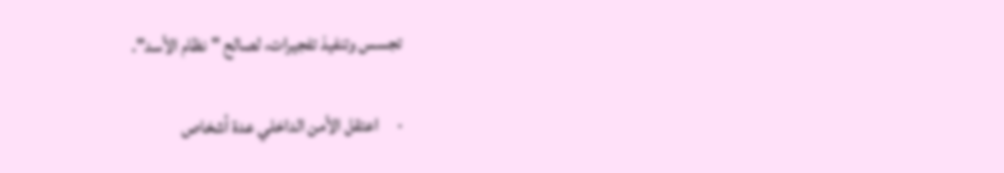تجسس وتنفيذ تفجيرات، لصالح "نظام الأسد".

·     اعتقل الأمن الداخلي عدة أشخاص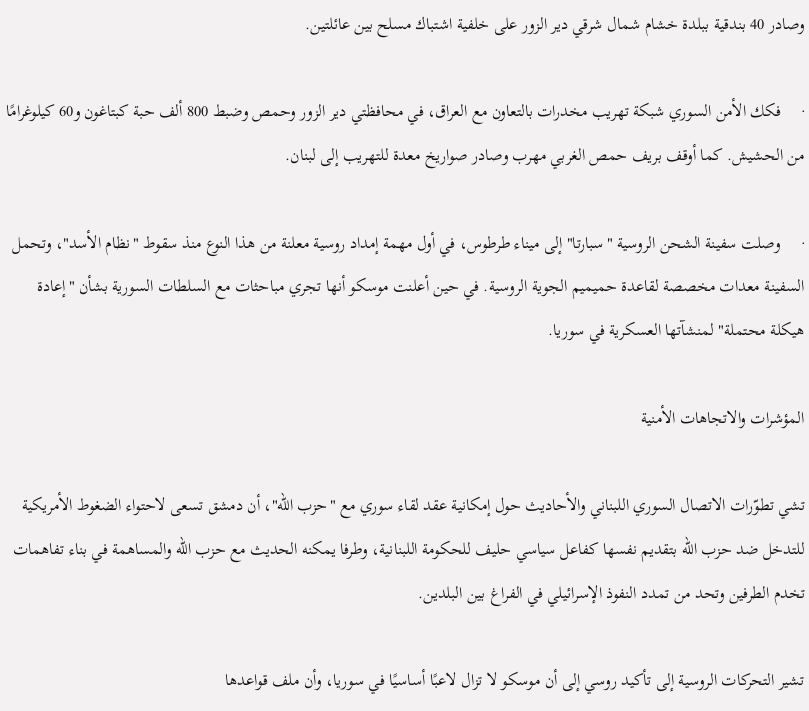وصادر 40 بندقية ببلدة خشام شمال شرقي دير الزور على خلفية اشتباك مسلح بين عائلتين.

·     فكك الأمن السوري شبكة تهريب مخدرات بالتعاون مع العراق، في محافظتي دير الزور وحمص وضبط 800 ألف حبة كبتاغون و60 كيلوغرامًا من الحشيش. كما أوقف بريف حمص الغربي مهرب وصادر صواريخ معدة للتهريب إلى لبنان.

·     وصلت سفينة الشحن الروسية "سبارتا" إلى ميناء طرطوس، في أول مهمة إمداد روسية معلنة من هذا النوع منذ سقوط "نظام الأسد"، وتحمل السفينة معدات مخصصة لقاعدة حميميم الجوية الروسية. في حين أعلنت موسكو أنها تجري مباحثات مع السلطات السورية بشأن "إعادة هيكلة محتملة" لمنشآتها العسكرية في سوريا.

المؤشرات والاتجاهات الأمنية

تشي تطوّرات الاتصال السوري اللبناني والأحاديث حول إمكانية عقد لقاء سوري مع "حزب الله"، أن دمشق تسعى لاحتواء الضغوط الأمريكية للتدخل ضد حزب الله بتقديم نفسها كفاعل سياسي حليف للحكومة اللبنانية، وطرفا يمكنه الحديث مع حزب الله والمساهمة في بناء تفاهمات تخدم الطرفين وتحد من تمدد النفوذ الإسرائيلي في الفراغ بين البلدين.

تشير التحركات الروسية إلى تأكيد روسي إلى أن موسكو لا تزال لاعبًا أساسيًا في سوريا، وأن ملف قواعدها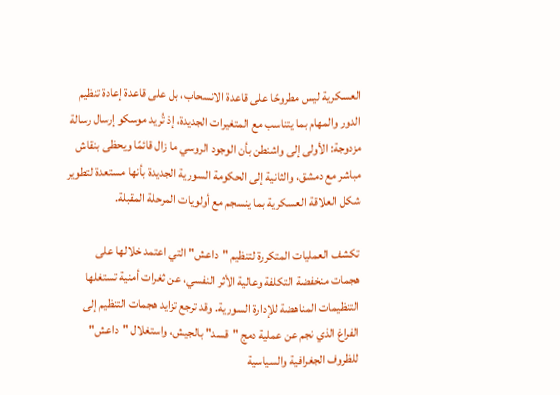العسكرية ليس مطروحًا على قاعدة الانسحاب، بل على قاعدة إعادة تنظيم الدور والمهام بما يتناسب مع المتغيرات الجديدة، إذ تُريد موسكو إرسال رسالة مزدوجة: الأولى إلى واشنطن بأن الوجود الروسي ما زال قائمًا ويحظى بنقاش مباشر مع دمشق، والثانية إلى الحكومة السورية الجديدة بأنها مستعدة لتطوير شكل العلاقة العسكرية بما ينسجم مع أولويات المرحلة المقبلة.

تكشف العمليات المتكررة لتنظيم "داعش" التي اعتمد خلالها على هجمات منخفضة التكلفة وعالية الأثر النفسي، عن ثغرات أمنية تستغلها التنظيمات المناهضة للإدارة السورية. وقد ترجع تزايد هجمات التنظيم إلى الفراغ الذي نجم عن عملية دمج "قسد" بالجيش، واستغلال "داعش" للظروف الجغرافية والسياسية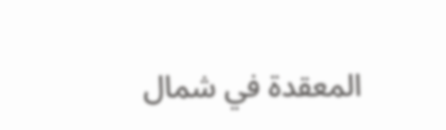المعقدة في شمال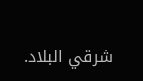شرقي البلاد.